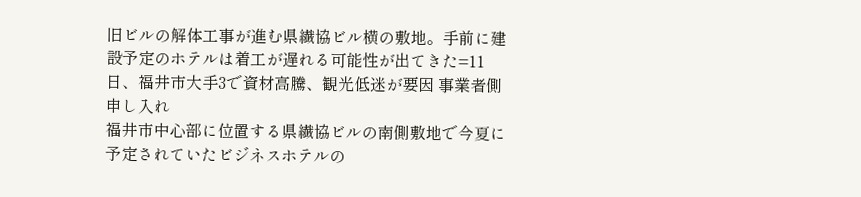旧ビルの解体工事が進む県繊協ビル横の敷地。手前に建設予定のホテルは着工が遅れる可能性が出てきた=11日、福井市大手3で資材高騰、観光低迷が要因 事業者側申し入れ
福井市中心部に位置する県繊協ビルの南側敷地で今夏に予定されていたビジネスホテルの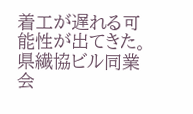着工が遅れる可能性が出てきた。県繊協ビル同業会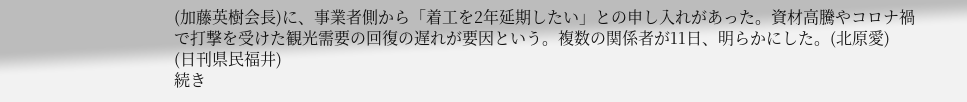(加藤英樹会長)に、事業者側から「着工を2年延期したい」との申し入れがあった。資材高騰やコロナ禍で打撃を受けた観光需要の回復の遅れが要因という。複数の関係者が11日、明らかにした。(北原愛)
(日刊県民福井)
続き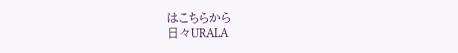はこちらから
日々URALA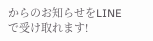からのお知らせをLINEで受け取れます!